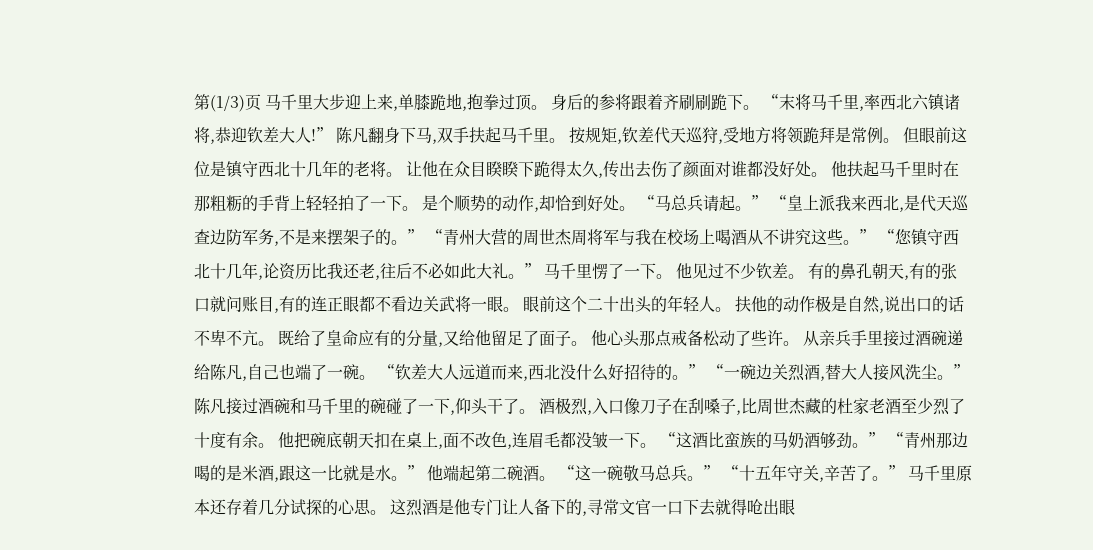第(1/3)页 马千里大步迎上来,单膝跪地,抱拳过顶。 身后的参将跟着齐刷刷跪下。 “末将马千里,率西北六镇诸将,恭迎钦差大人!” 陈凡翻身下马,双手扶起马千里。 按规矩,钦差代天巡狩,受地方将领跪拜是常例。 但眼前这位是镇守西北十几年的老将。 让他在众目睽睽下跪得太久,传出去伤了颜面对谁都没好处。 他扶起马千里时在那粗粝的手背上轻轻拍了一下。 是个顺势的动作,却恰到好处。 “马总兵请起。” “皇上派我来西北,是代天巡查边防军务,不是来摆架子的。” “青州大营的周世杰周将军与我在校场上喝酒从不讲究这些。” “您镇守西北十几年,论资历比我还老,往后不必如此大礼。” 马千里愣了一下。 他见过不少钦差。 有的鼻孔朝天,有的张口就问账目,有的连正眼都不看边关武将一眼。 眼前这个二十出头的年轻人。 扶他的动作极是自然,说出口的话不卑不亢。 既给了皇命应有的分量,又给他留足了面子。 他心头那点戒备松动了些许。 从亲兵手里接过酒碗递给陈凡,自己也端了一碗。 “钦差大人远道而来,西北没什么好招待的。” “一碗边关烈酒,替大人接风洗尘。” 陈凡接过酒碗和马千里的碗碰了一下,仰头干了。 酒极烈,入口像刀子在刮嗓子,比周世杰藏的杜家老酒至少烈了十度有余。 他把碗底朝天扣在桌上,面不改色,连眉毛都没皱一下。 “这酒比蛮族的马奶酒够劲。” “青州那边喝的是米酒,跟这一比就是水。” 他端起第二碗酒。 “这一碗敬马总兵。” “十五年守关,辛苦了。” 马千里原本还存着几分试探的心思。 这烈酒是他专门让人备下的,寻常文官一口下去就得呛出眼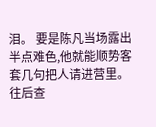泪。 要是陈凡当场露出半点难色,他就能顺势客套几句把人请进营里。 往后查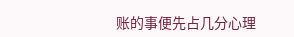账的事便先占几分心理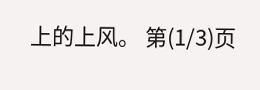上的上风。 第(1/3)页